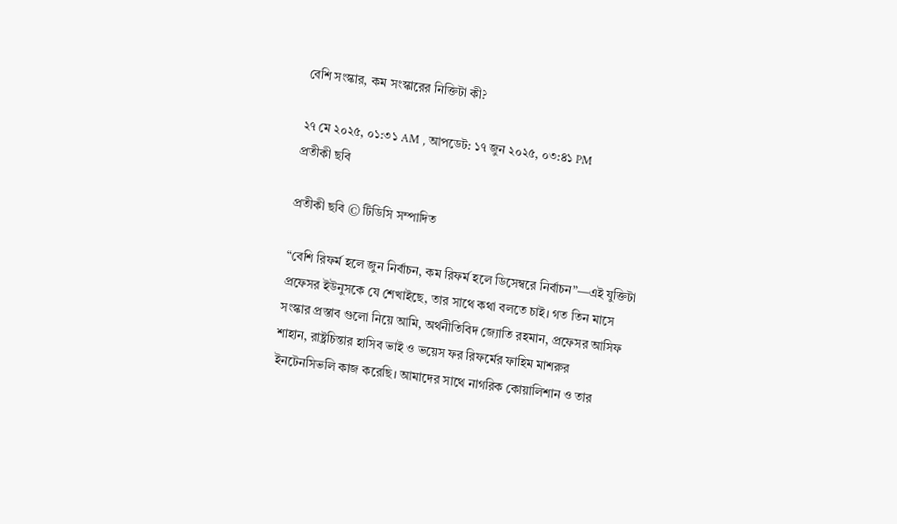বেশি সংস্কার, কম সংস্কারের নিক্তিটা কী?

২৭ মে ২০২৫, ০১:৩১ AM , আপডেট: ১৭ জুন ২০২৫, ০৩:৪১ PM
প্রতীকী ছবি

প্রতীকী ছবি © টিডিসি সম্পাদিত

“বেশি রিফর্ম হলে জুন নির্বাচন, কম রিফর্ম হলে ডিসেম্বরে নির্বাচন”—এই যুক্তিটা প্রফেসর ইউনুসকে যে শেখাইছে, তার সাথে কথা বলতে চাই। গত তিন মাসে সংস্কার প্রস্তাব গুলো নিয়ে আমি, অর্থনীতিবিদ জ্যোতি রহমান, প্রফেসর আসিফ শাহান, রাষ্ট্রচিন্তার হাসিব ভাই ও ভয়েস ফর রিফর্মের ফাহিম মাশরুর ইনটেনসিভলি কাজ করেছি। আমাদের সাথে নাগরিক কোয়ালিশান ও তার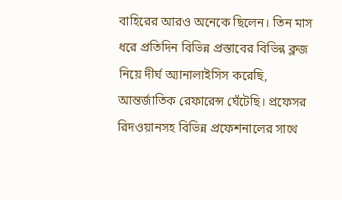বাহিরের আরও অনেকে ছিলেন। তিন মাস ধরে প্রতিদিন বিভিন্ন প্রস্তাবের বিভিন্ন ক্লজ নিয়ে দীর্ঘ অ্যানালাইসিস করেছি, আন্তর্জাতিক রেফারেন্স ঘেঁটেছি। প্রফেসর রিদওয়ানসহ বিভিন্ন প্রফেশনালের সাথে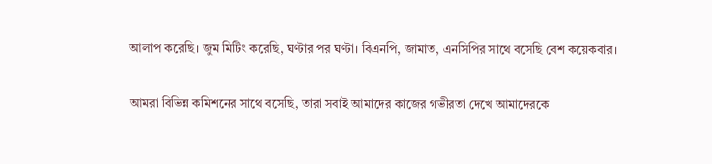আলাপ করেছি। জুম মিটিং করেছি, ঘণ্টার পর ঘণ্টা। বিএনপি, জামাত, এনসিপির সাথে বসেছি বেশ কয়েকবার।

আমরা বিভিন্ন কমিশনের সাথে বসেছি, তারা সবাই আমাদের কাজের গভীরতা দেখে আমাদেরকে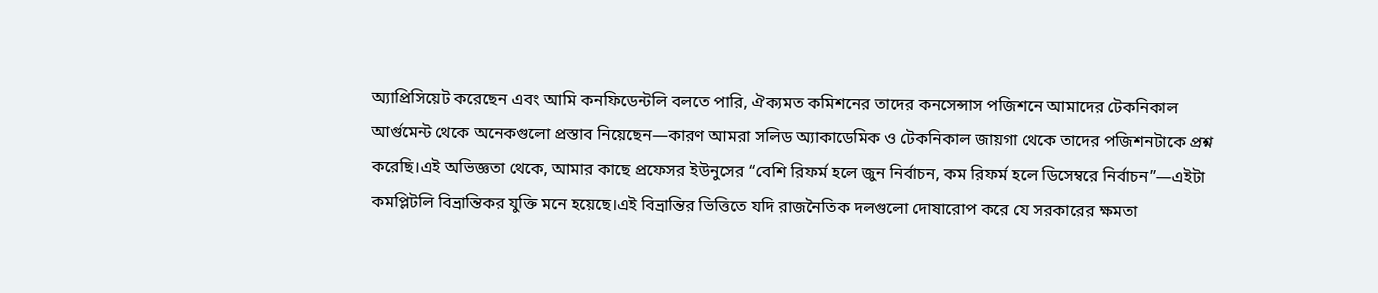অ্যাপ্রিসিয়েট করেছেন এবং আমি কনফিডেন্টলি বলতে পারি, ঐক্যমত কমিশনের তাদের কনসেন্সাস পজিশনে আমাদের টেকনিকাল আর্গুমেন্ট থেকে অনেকগুলো প্রস্তাব নিয়েছেন—কারণ আমরা সলিড অ্যাকাডেমিক ও টেকনিকাল জায়গা থেকে তাদের পজিশনটাকে প্রশ্ন করেছি।এই অভিজ্ঞতা থেকে, আমার কাছে প্রফেসর ইউনুসের “বেশি রিফর্ম হলে জুন নির্বাচন, কম রিফর্ম হলে ডিসেম্বরে নির্বাচন”—এইটা কমপ্লিটলি বিভ্রান্তিকর যুক্তি মনে হয়েছে।এই বিভ্রান্তির ভিত্তিতে যদি রাজনৈতিক দলগুলো দোষারোপ করে যে সরকারের ক্ষমতা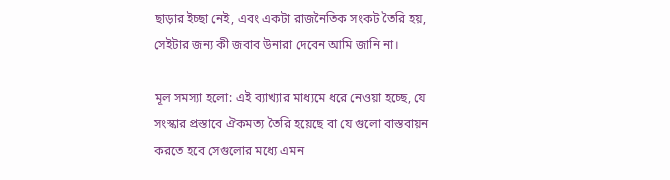ছাড়ার ইচ্ছা নেই, এবং একটা রাজনৈতিক সংকট তৈরি হয়, সেইটার জন্য কী জবাব উনারা দেবেন আমি জানি না।

মূল সমস্যা হলো: এই ব্যাখ্যার মাধ্যমে ধরে নেওয়া হচ্ছে, যে সংস্কার প্রস্তাবে ঐকমত্য তৈরি হয়েছে বা যে গুলো বাস্তবায়ন করতে হবে সেগুলোর মধ্যে এমন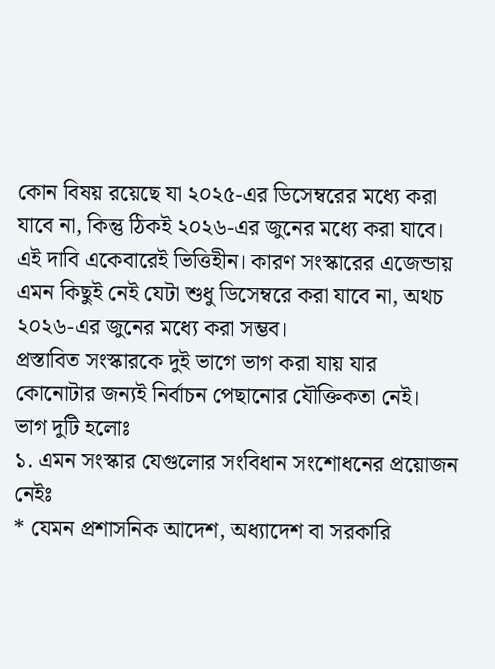কোন বিষয় রয়েছে যা ২০২৫-এর ডিসেম্বরের মধ্যে করা যাবে না, কিন্তু ঠিকই ২০২৬-এর জুনের মধ্যে করা যাবে। এই দাবি একেবারেই ভিত্তিহীন। কারণ সংস্কারের এজেন্ডায় এমন কিছুই নেই যেটা শুধু ডিসেম্বরে করা যাবে না, অথচ ২০২৬-এর জুনের মধ্যে করা সম্ভব।
প্রস্তাবিত সংস্কারকে দুই ভাগে ভাগ করা যায় যার কোনোটার জন্যই নির্বাচন পেছানোর যৌক্তিকতা নেই।
ভাগ দুটি হলোঃ
১. এমন সংস্কার যেগুলোর সংবিধান সংশোধনের প্রয়োজন নেইঃ
* যেমন প্রশাসনিক আদেশ, অধ্যাদেশ বা সরকারি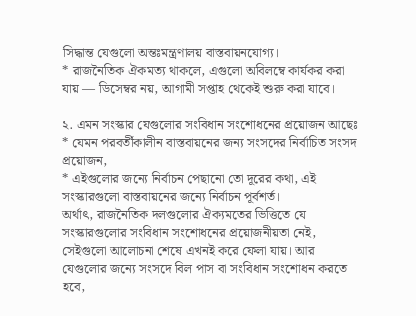সিদ্ধান্ত যেগুলো অন্তঃমন্ত্রণালয় বাস্তবায়নযোগ্য।
* রাজনৈতিক ঐকমত্য থাকলে, এগুলো অবিলম্বে কার্যকর করা যায় — ডিসেম্বর নয়, আগামী সপ্তাহ থেকেই শুরু করা যাবে।

২. এমন সংস্কার যেগুলোর সংবিধান সংশোধনের প্রয়োজন আছেঃ
* যেমন পরবর্তীকালীন বাস্তবায়নের জন্য সংসদের নির্বাচিত সংসদ প্রয়োজন,
* এইগুলোর জন্যে নির্বাচন পেছানো তো দূরের কথা, এই সংস্কারগুলো বাস্তবায়নের জন্যে নির্বাচন পূর্বশর্ত।
অর্থাৎ, রাজনৈতিক দলগুলোর ঐক্যমতের ভিত্তিতে যে সংস্কারগুলোর সংবিধান সংশোধনের প্রয়োজনীয়তা নেই, সেইগুলো আলোচনা শেষে এখনই করে ফেলা যায়। আর যেগুলোর জন্যে সংসদে বিল পাস বা সংবিধান সংশোধন করতে হবে,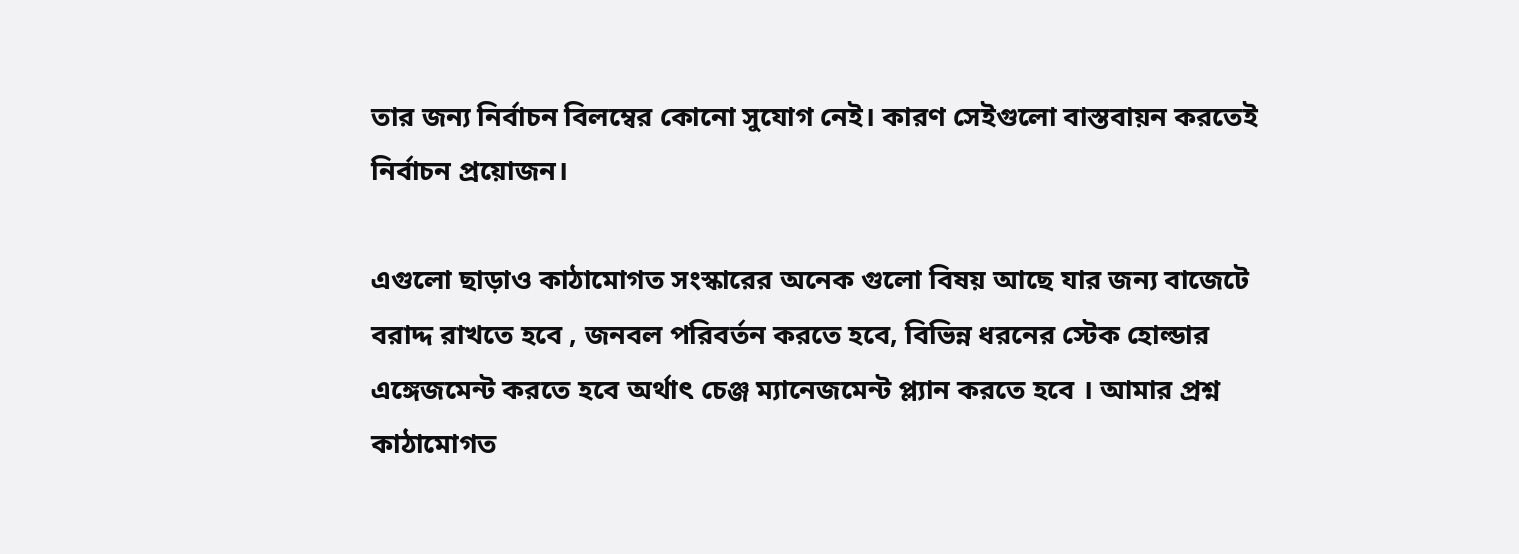তার জন্য নির্বাচন বিলম্বের কোনো সুযোগ নেই। কারণ সেইগুলো বাস্তবায়ন করতেই নির্বাচন প্রয়োজন।

এগুলো ছাড়াও কাঠামোগত সংস্কারের অনেক গুলো বিষয় আছে যার জন্য বাজেটে বরাদ্দ রাখতে হবে , জনবল পরিবর্তন করতে হবে, বিভিন্ন ধরনের স্টেক হোল্ডার এঙ্গেজমেন্ট করতে হবে অর্থাৎ চেঞ্জ ম্যানেজমেন্ট প্ল্যান করতে হবে । আমার প্রশ্ন কাঠামোগত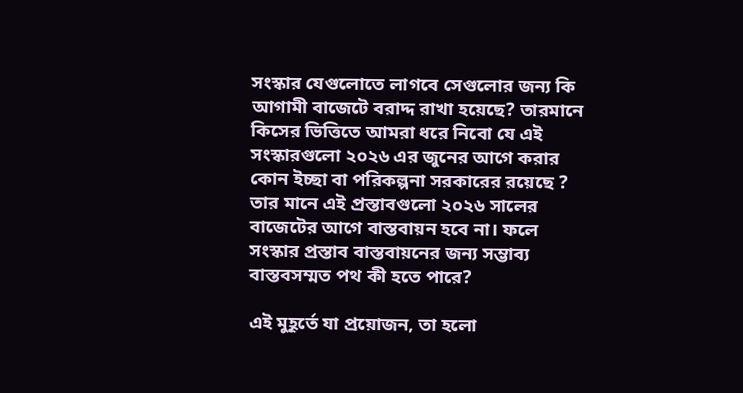সংস্কার যেগুলোতে লাগবে সেগুলোর জন্য কি আগামী বাজেটে বরাদ্দ রাখা হয়েছে? তারমানে কিসের ভিত্তিতে আমরা ধরে নিবো যে এই সংস্কারগুলো ২০২৬ এর জুনের আগে করার কোন ইচ্ছা বা পরিকল্পনা সরকারের রয়েছে ? তার মানে এই প্রস্তাবগুলো ২০২৬ সালের বাজেটের আগে বাস্তবায়ন হবে না। ফলে সংস্কার প্রস্তাব বাস্তবায়নের জন্য সম্ভাব্য বাস্তবসম্মত পথ কী হতে পারে?

এই মুহূর্তে যা প্রয়োজন, তা হলো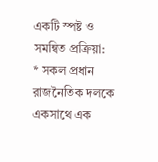একটি স্পষ্ট ও সমন্বিত প্রক্রিয়া:
* সকল প্রধান রাজনৈতিক দলকে একসাথে এক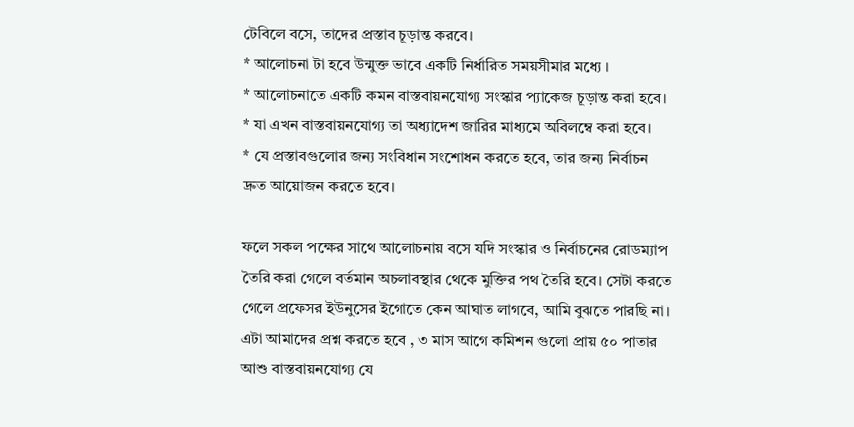টেবিলে বসে, তাদের প্রস্তাব চূড়ান্ত করবে।
* আলোচনা টা হবে উন্মুক্ত ভাবে একটি নির্ধারিত সময়সীমার মধ্যে ।
* আলোচনাতে একটি কমন বাস্তবায়নযোগ্য সংস্কার প্যাকেজ চূড়ান্ত করা হবে।
* যা এখন বাস্তবায়নযোগ্য তা অধ্যাদেশ জারির মাধ্যমে অবিলম্বে করা হবে।
* যে প্রস্তাবগুলোর জন্য সংবিধান সংশোধন করতে হবে, তার জন্য নির্বাচন দ্রুত আয়োজন করতে হবে।

ফলে সকল পক্ষের সাথে আলোচনায় বসে যদি সংস্কার ও নির্বাচনের রোডম্যাপ তৈরি করা গেলে বর্তমান অচলাবস্থার থেকে মুক্তির পথ তৈরি হবে। সেটা করতে গেলে প্রফেসর ইউনুসের ইগোতে কেন আঘাত লাগবে, আমি বুঝতে পারছি না। এটা আমাদের প্রশ্ন করতে হবে , ৩ মাস আগে কমিশন গুলো প্রায় ৫০ পাতার আশু বাস্তবায়নযোগ্য যে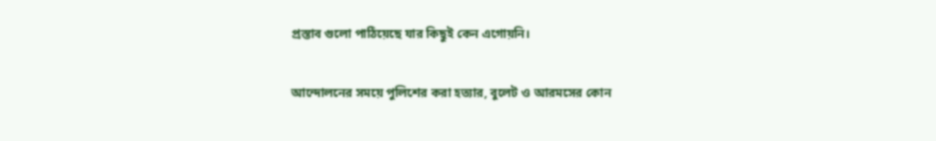প্রস্তাব গুলো পাঠিয়েছে যার কিছুই কেন এগোয়নি।

আন্দোলনের সময়ে পুলিশের করা হত্যার, বুলেট ও আরমসের কোন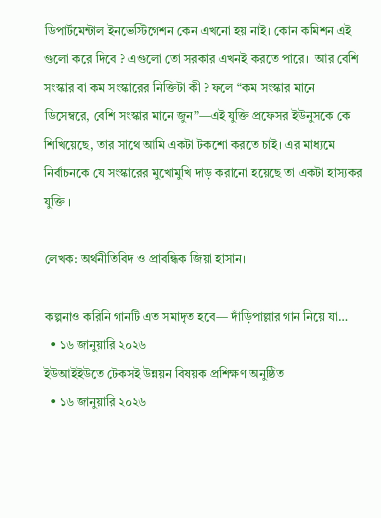ডিপার্টমেন্টাল ইনভেস্টিগেশন কেন এখনো হয় নাই। কোন কমিশন এই গুলো করে দিবে ? এগুলো তো সরকার এখনই করতে পারে।  আর বেশি সংস্কার বা কম সংস্কারের নিক্তিটা কী ? ফলে “কম সংস্কার মানে ডিসেম্বরে, বেশি সংস্কার মানে জুন”—এই যুক্তি প্রফেসর ইউনুসকে কে শিখিয়েছে, তার সাথে আমি একটা টকশো করতে চাই। এর মাধ্যমে নির্বাচনকে যে সংস্কারের মুখোমুখি দাড় করানো হয়েছে তা একটা হাস্যকর যুক্তি ।

লেখক: অর্থনীতিবিদ ও প্রাবন্ধিক জিয়া হাসান।

কল্পনাও করিনি গানটি এত সমাদৃত হবে— দাঁড়িপাল্লার গান নিয়ে যা…
  • ১৬ জানুয়ারি ২০২৬
ইউআইইউতে টেকসই উন্নয়ন বিষয়ক প্রশিক্ষণ অনুষ্ঠিত
  • ১৬ জানুয়ারি ২০২৬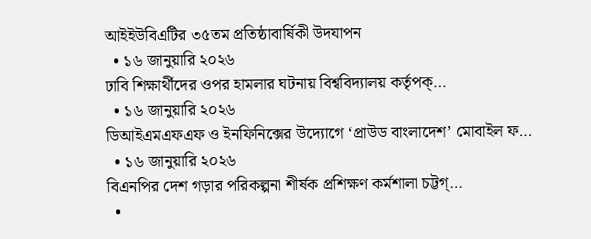আইইউবিএটির ৩৫তম প্রতিষ্ঠাবার্ষিকী উদযাপন
  • ১৬ জানুয়ারি ২০২৬
ঢাবি শিক্ষার্থীদের ওপর হামলার ঘটনায় বিশ্ববিদ্যালয় কর্তৃপক্…
  • ১৬ জানুয়ারি ২০২৬
ডিআইএমএফএফ ও ইনফিনিক্সের উদ্যোগে ‘প্রাউড বাংলাদেশ’ মোবাইল ফ…
  • ১৬ জানুয়ারি ২০২৬
বিএনপির দেশ গড়ার পরিকল্পনা শীর্ষক প্রশিক্ষণ কর্মশালা চট্টগ্…
  •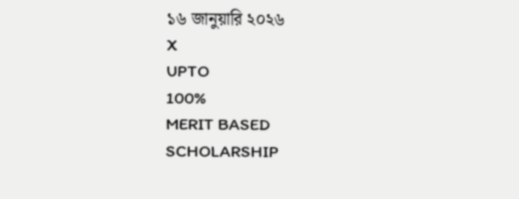১৬ জানুয়ারি ২০২৬
X
UPTO
100%
MERIT BASED
SCHOLARSHIP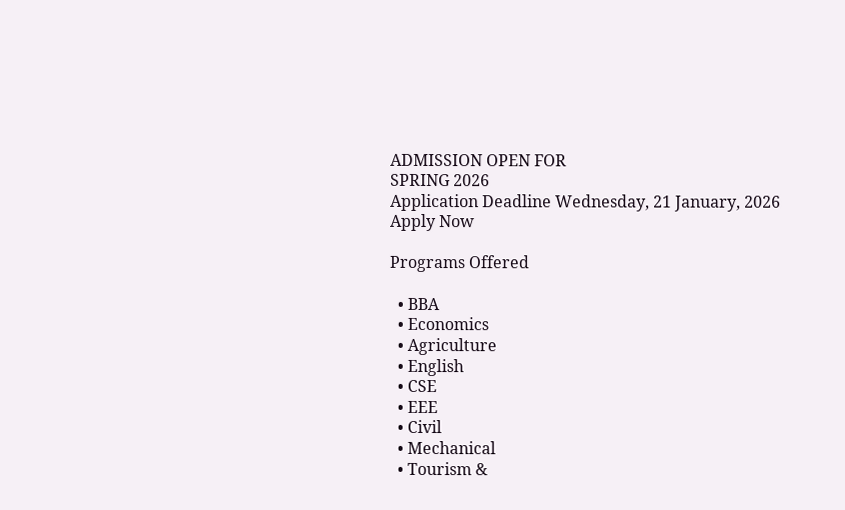ADMISSION OPEN FOR
SPRING 2026
Application Deadline Wednesday, 21 January, 2026
Apply Now

Programs Offered

  • BBA
  • Economics
  • Agriculture
  • English
  • CSE
  • EEE
  • Civil
  • Mechanical
  • Tourism &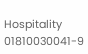Hospitality
01810030041-9